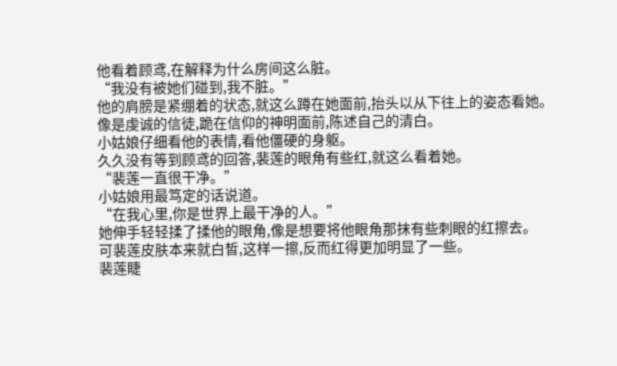他看着顾鸢,在解释为什么房间这么脏。
“我没有被她们碰到,我不脏。”
他的肩膀是紧绷着的状态,就这么蹲在她面前,抬头以从下往上的姿态看她。
像是虔诚的信徒,跪在信仰的神明面前,陈述自己的清白。
小姑娘仔细看他的表情,看他僵硬的身躯。
久久没有等到顾鸢的回答,裴莲的眼角有些红,就这么看着她。
“裴莲一直很干净。”
小姑娘用最笃定的话说道。
“在我心里,你是世界上最干净的人。”
她伸手轻轻揉了揉他的眼角,像是想要将他眼角那抹有些刺眼的红擦去。
可裴莲皮肤本来就白皙,这样一擦,反而红得更加明显了一些。
裴莲睫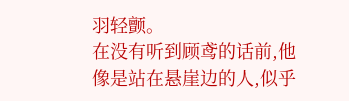羽轻颤。
在没有听到顾鸢的话前,他像是站在悬崖边的人,似乎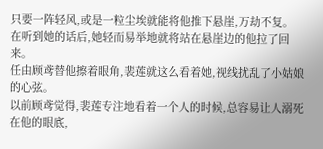只要一阵轻风,或是一粒尘埃就能将他推下悬崖,万劫不复。
在听到她的话后,她轻而易举地就将站在悬崖边的他拉了回来。
任由顾鸢替他擦着眼角,裴莲就这么看着她,视线扰乱了小姑娘的心弦。
以前顾鸢觉得,裴莲专注地看着一个人的时候,总容易让人溺死在他的眼底,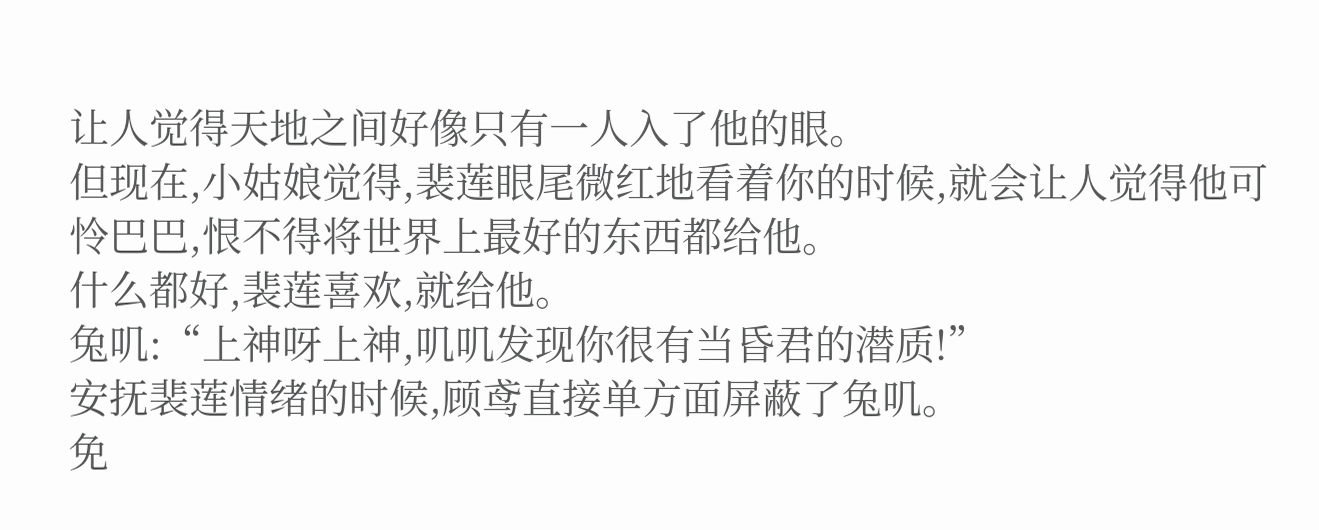让人觉得天地之间好像只有一人入了他的眼。
但现在,小姑娘觉得,裴莲眼尾微红地看着你的时候,就会让人觉得他可怜巴巴,恨不得将世界上最好的东西都给他。
什么都好,裴莲喜欢,就给他。
兔叽:“上神呀上神,叽叽发现你很有当昏君的潜质!”
安抚裴莲情绪的时候,顾鸢直接单方面屏蔽了兔叽。
免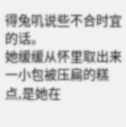得兔叽说些不合时宜的话。
她缓缓从怀里取出来一小包被压扁的糕点,是她在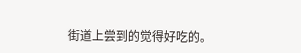街道上尝到的觉得好吃的。